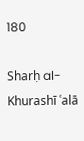180

Sharḥ al-Khurashī ʿalā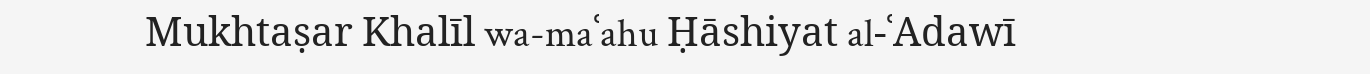Mukhtaṣar Khalīl wa-maʿahu Ḥāshiyat al-ʿAdawī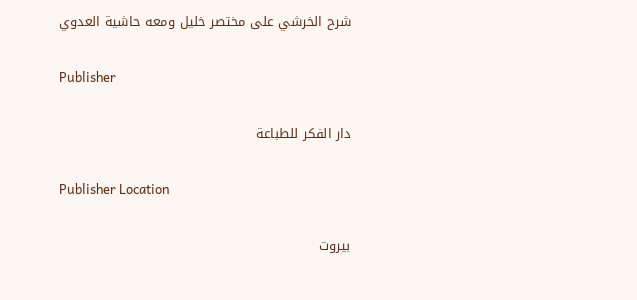شرح الخرشي على مختصر خليل ومعه حاشية العدوي

Publisher

دار الفكر للطباعة

Publisher Location

بيروت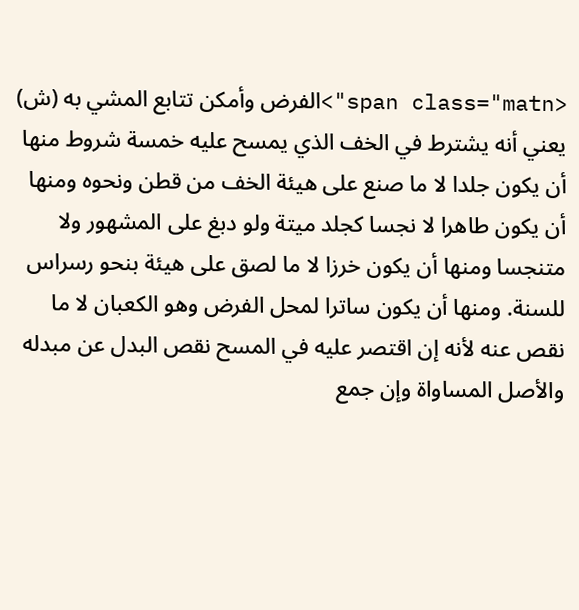<span class="matn">الفرض وأمكن تتابع المشي به (ش) يعني أنه يشترط في الخف الذي يمسح عليه خمسة شروط منها أن يكون جلدا لا ما صنع على هيئة الخف من قطن ونحوه ومنها أن يكون طاهرا لا نجسا كجلد ميتة ولو دبغ على المشهور ولا متنجسا ومنها أن يكون خرزا لا ما لصق على هيئة بنحو رسراس للسنة. ومنها أن يكون ساترا لمحل الفرض وهو الكعبان لا ما نقص عنه لأنه إن اقتصر عليه في المسح نقص البدل عن مبدله والأصل المساواة وإن جمع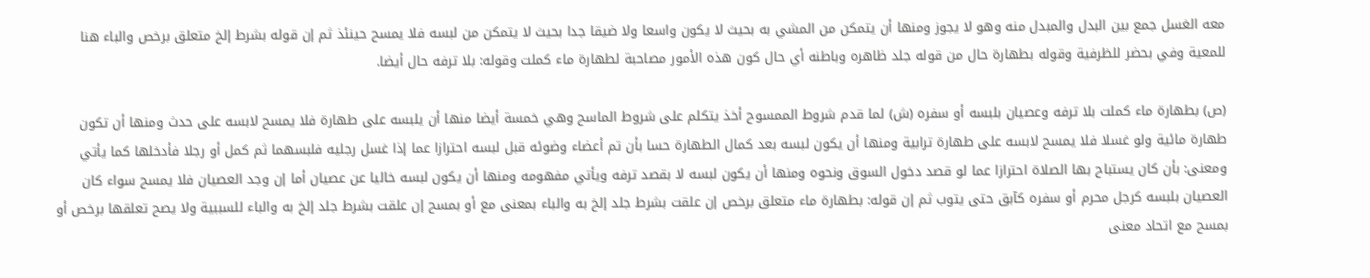معه الغسل جمع بين البدل والمبدل منه وهو لا يجوز ومنها أن يتمكن من المشي به بحيث لا يكون واسعا ولا ضيقا جدا بحيث لا يتمكن من لبسه فلا يمسح حينئذ ثم إن قوله بشرط إلخ متعلق برخص والباء هنا للمعية وفي بحضر للظرفية وقوله بطهارة حال من قوله جلد ظاهره وباطنه أي حال كون هذه الأمور مصاحبة لطهارة ماء كملت وقوله: بلا ترفه حال أيضا.

(ص) بطهارة ماء كملت بلا ترفه وعصيان بلبسه أو سفره (ش) لما قدم شروط الممسوح أخذ يتكلم على شروط الماسح وهي خمسة أيضا منها أن يلبسه على طهارة فلا يمسح لابسه على حدث ومنها أن تكون طهارة مائية ولو غسلا فلا يمسح لابسه على طهارة ترابية ومنها أن يكون لبسه بعد كمال الطهارة حسا بأن تم أعضاء وضوئه قبل لبسه احترازا عما إذا غسل رجليه فلبسهما ثم كمل أو رجلا فأدخلها كما يأتي ومعنى: بأن كان يستباح بها الصلاة احترازا عما لو قصد دخول السوق ونحوه ومنها أن يكون لبسه لا بقصد ترفه ويأتي مفهومه ومنها أن يكون لبسه خاليا عن عصيان أما إن وجد العصيان فلا يمسح سواء كان العصيان بلبسه كرجل محرم أو سفره كآبق حتى يتوب ثم إن قوله: بطهارة ماء متعلق برخص إن علقت بشرط جلد إلخ به والباء بمعنى مع أو بمسح إن علقت بشرط جلد إلخ به والباء للسببية ولا يصح تعلقها برخص أو بمسح مع اتحاد معنى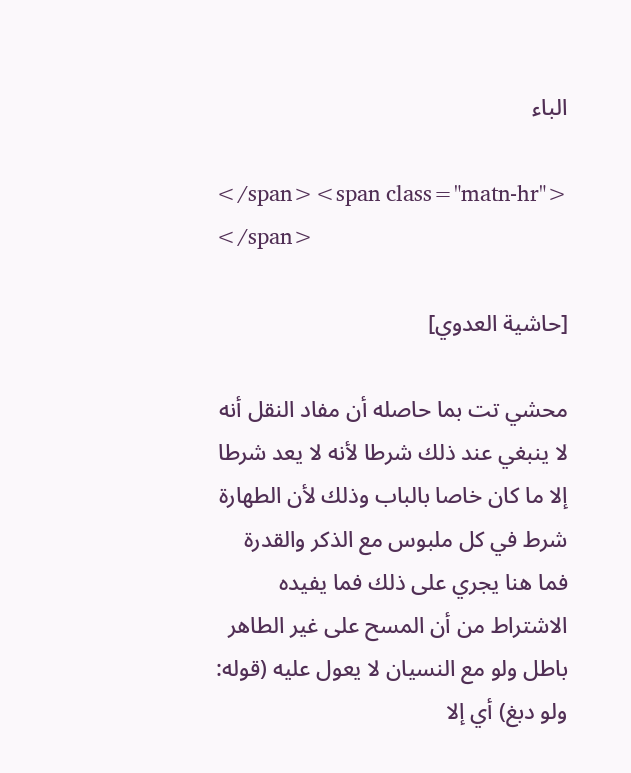الباء

</span><span class="matn-hr"> </span>

[حاشية العدوي]

محشي تت بما حاصله أن مفاد النقل أنه لا ينبغي عند ذلك شرطا لأنه لا يعد شرطا إلا ما كان خاصا بالباب وذلك لأن الطهارة شرط في كل ملبوس مع الذكر والقدرة فما هنا يجري على ذلك فما يفيده الاشتراط من أن المسح على غير الطاهر باطل ولو مع النسيان لا يعول عليه (قوله: ولو دبغ) أي إلا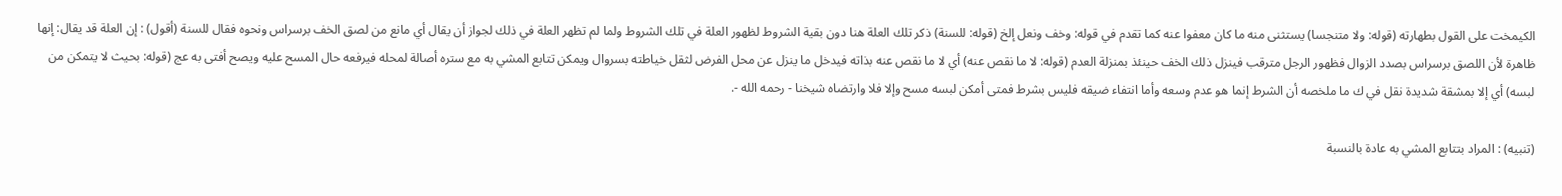الكيمخت على القول بطهارته (قوله: ولا متنجسا) يستثنى منه ما كان معفوا عنه كما تقدم في قوله: وخف ونعل إلخ (قوله: للسنة) ذكر تلك العلة هنا دون بقية الشروط لظهور العلة في تلك الشروط ولما لم تظهر العلة في ذلك لجواز أن يقال أي مانع من لصق الخف برسراس ونحوه فقال للسنة (أقول) : إن العلة قد يقال: إنها ظاهرة لأن اللصق برسراس بصدد الزوال فظهور الرجل مترقب فينزل ذلك الخف حينئذ بمنزلة العدم (قوله: لا ما نقص عنه) أي لا ما نقص عنه بذاته فيدخل ما ينزل عن محل الفرض لثقل خياطته بسروال ويمكن تتابع المشي به مع ستره أصالة لمحله فيرفعه حال المسح عليه ويصح أفتى به عج (قوله: بحيث لا يتمكن من لبسه) أي إلا بمشقة شديدة نقل في ك ما ملخصه أن الشرط إنما هو عدم وسعه وأما انتفاء ضيقه فليس بشرط فمتى أمكن لبسه مسح وإلا فلا وارتضاه شيخنا - رحمه الله -.

(تنبيه) : المراد بتتابع المشي به عادة بالنسبة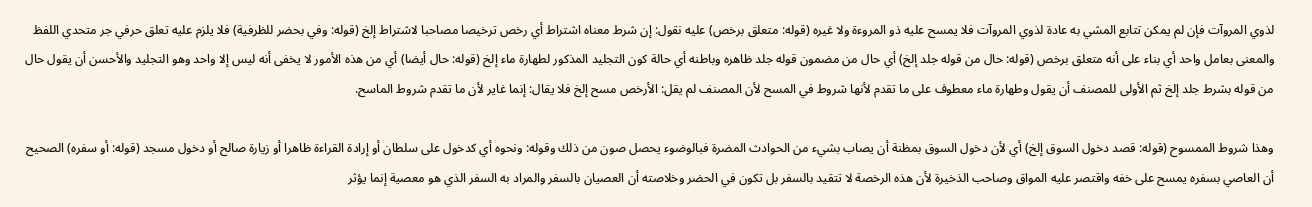لذوي المروآت فإن لم يمكن تتابع المشي به عادة لذوي المروآت فلا يمسح عليه ذو المروءة ولا غيره (قوله: متعلق برخص) عليه نقول: إن شرط معناه اشتراط أي رخص ترخيصا مصاحبا لاشتراط إلخ (قوله: وفي بحضر للظرفية) فلا يلزم عليه تعلق حرفي جر متحدي اللفظ والمعنى بعامل واحد أي بناء على أنه متعلق برخص (قوله: حال من قوله جلد إلخ) أي حال من مضمون قوله جلد ظاهره وباطنه أي حالة كون التجليد المذكور لطهارة ماء إلخ (قوله: حال أيضا) أي من هذه الأمور لا يخفى أنه ليس إلا واحد وهو التجليد والأحسن أن يقول حال من قوله بشرط جلد إلخ ثم الأولى للمصنف أن يقول وطهارة ماء معطوف على ما تقدم لأنها شروط في المسح لأن المصنف لم يقل: الأرخص مسح إلخ فلا يقال: إنما غاير لأن ما تقدم شروط الماسح.

وهذا شروط الممسوح (قوله: قصد دخول السوق إلخ) أي لأن دخول السوق بمظنة أن يصاب بشيء من الحوادث المضرة فبالوضوء يحصل صون من ذلك وقوله: ونحوه أي كدخول على سلطان أو إرادة القراءة ظاهرا أو زيارة صالح أو دخول مسجد (قوله: أو سفره) الصحيح أن العاصي بسفره يمسح على خفه واقتصر عليه المواق وصاحب الذخيرة لأن هذه الرخصة لا تتقيد بالسفر بل تكون في الحضر وخلاصته أن العصيان بالسفر والمراد به السفر الذي هو معصية إنما يؤثر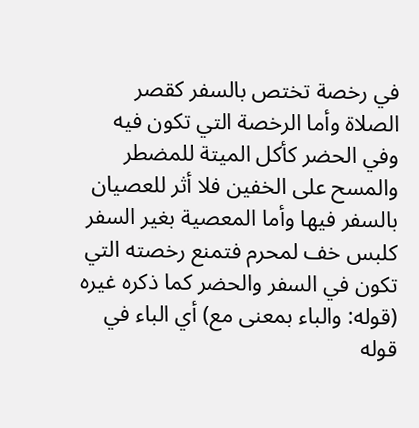في رخصة تختص بالسفر كقصر الصلاة وأما الرخصة التي تكون فيه وفي الحضر كأكل الميتة للمضطر والمسح على الخفين فلا أثر للعصيان بالسفر فيها وأما المعصية بغير السفر كلبس خف لمحرم فتمنع رخصته التي تكون في السفر والحضر كما ذكره غيره (قوله: والباء بمعنى مع) أي الباء في قوله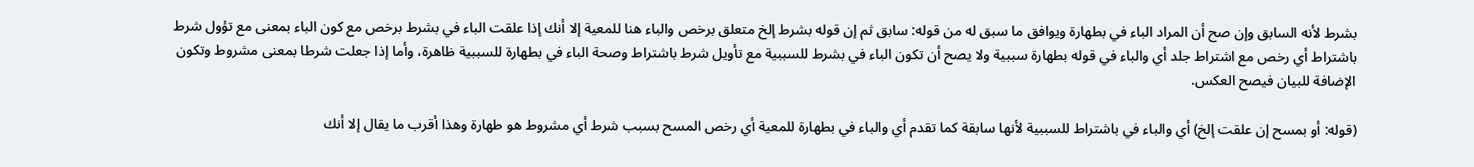بشرط لأنه السابق وإن صح أن المراد الباء في بطهارة ويوافق ما سبق له من قوله: سابق ثم إن قوله بشرط إلخ متعلق برخص والباء هنا للمعية إلا أنك إذا علقت الباء في بشرط برخص مع كون الباء بمعنى مع تؤول شرط باشتراط أي رخص مع اشتراط جلد أي والباء في قوله بطهارة سببية ولا يصح أن تكون الباء في بشرط للسببية مع تأويل شرط باشتراط وصحة الباء في بطهارة للسببية ظاهرة، وأما إذا جعلت شرطا بمعنى مشروط وتكون الإضافة للبيان فيصح العكس.

(قوله: أو بمسح إن علقت إلخ) أي والباء في باشتراط للسببية لأنها سابقة كما تقدم أي والباء في بطهارة للمعية أي رخص المسح بسبب شرط أي مشروط هو طهارة وهذا أقرب ما يقال إلا أنك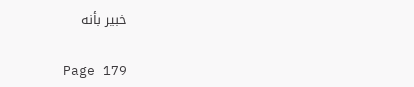خبير بأنه

Page 179